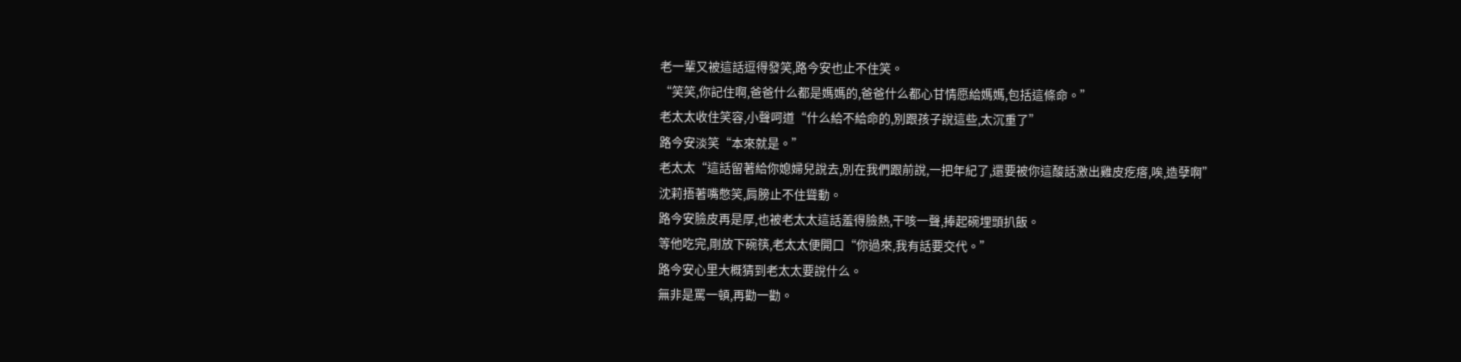老一輩又被這話逗得發笑,路今安也止不住笑。
“笑笑,你記住啊,爸爸什么都是媽媽的,爸爸什么都心甘情愿給媽媽,包括這條命。”
老太太收住笑容,小聲呵道“什么給不給命的,別跟孩子說這些,太沉重了”
路今安淡笑“本來就是。”
老太太“這話留著給你媳婦兒說去,別在我們跟前說,一把年紀了,還要被你這酸話激出雞皮疙瘩,唉,造孽啊”
沈莉捂著嘴憋笑,肩膀止不住聳動。
路今安臉皮再是厚,也被老太太這話羞得臉熱,干咳一聲,捧起碗埋頭扒飯。
等他吃完,剛放下碗筷,老太太便開口“你過來,我有話要交代。”
路今安心里大概猜到老太太要說什么。
無非是罵一頓,再勸一勸。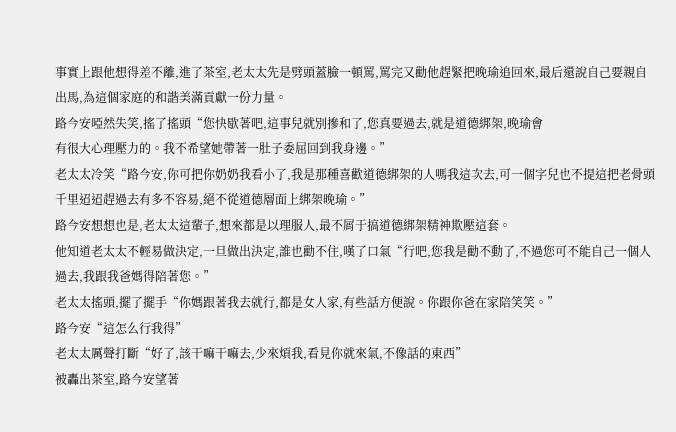事實上跟他想得差不離,進了茶室,老太太先是劈頭蓋臉一頓罵,罵完又勸他趕緊把晚瑜追回來,最后還說自己要親自出馬,為這個家庭的和諧美滿貢獻一份力量。
路今安啞然失笑,搖了搖頭“您快歇著吧,這事兒就別摻和了,您真要過去,就是道德綁架,晚瑜會
有很大心理壓力的。我不希望她帶著一肚子委屈回到我身邊。”
老太太冷笑“路今安,你可把你奶奶我看小了,我是那種喜歡道德綁架的人嗎我這次去,可一個字兒也不提這把老骨頭千里迢迢趕過去有多不容易,絕不從道德層面上綁架晚瑜。”
路今安想想也是,老太太這輩子,想來都是以理服人,最不屑于搞道德綁架精神欺壓這套。
他知道老太太不輕易做決定,一旦做出決定,誰也勸不住,嘆了口氣“行吧,您我是勸不動了,不過您可不能自己一個人過去,我跟我爸媽得陪著您。”
老太太搖頭,擺了擺手“你媽跟著我去就行,都是女人家,有些話方便說。你跟你爸在家陪笑笑。”
路今安“這怎么行我得”
老太太厲聲打斷“好了,該干嘛干嘛去,少來煩我,看見你就來氣,不像話的東西”
被轟出茶室,路今安望著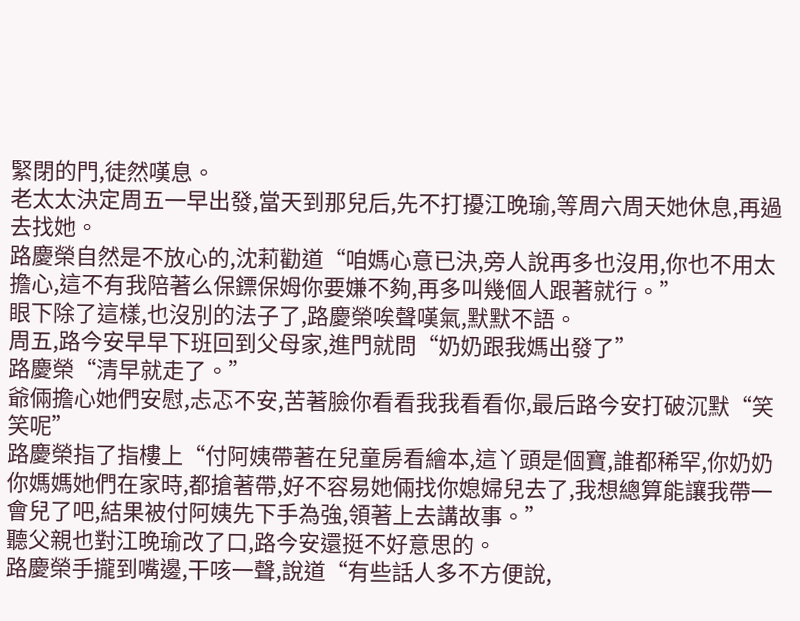緊閉的門,徒然嘆息。
老太太決定周五一早出發,當天到那兒后,先不打擾江晚瑜,等周六周天她休息,再過去找她。
路慶榮自然是不放心的,沈莉勸道“咱媽心意已決,旁人說再多也沒用,你也不用太擔心,這不有我陪著么保鏢保姆你要嫌不夠,再多叫幾個人跟著就行。”
眼下除了這樣,也沒別的法子了,路慶榮唉聲嘆氣,默默不語。
周五,路今安早早下班回到父母家,進門就問“奶奶跟我媽出發了”
路慶榮“清早就走了。”
爺倆擔心她們安慰,忐忑不安,苦著臉你看看我我看看你,最后路今安打破沉默“笑笑呢”
路慶榮指了指樓上“付阿姨帶著在兒童房看繪本,這丫頭是個寶,誰都稀罕,你奶奶你媽媽她們在家時,都搶著帶,好不容易她倆找你媳婦兒去了,我想總算能讓我帶一會兒了吧,結果被付阿姨先下手為強,領著上去講故事。”
聽父親也對江晚瑜改了口,路今安還挺不好意思的。
路慶榮手攏到嘴邊,干咳一聲,說道“有些話人多不方便說,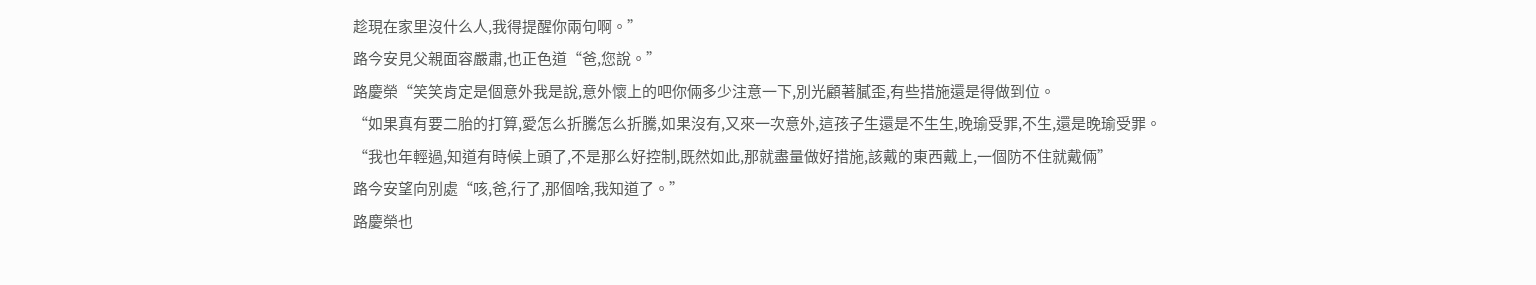趁現在家里沒什么人,我得提醒你兩句啊。”
路今安見父親面容嚴肅,也正色道“爸,您說。”
路慶榮“笑笑肯定是個意外我是說,意外懷上的吧你倆多少注意一下,別光顧著膩歪,有些措施還是得做到位。
“如果真有要二胎的打算,愛怎么折騰怎么折騰,如果沒有,又來一次意外,這孩子生還是不生生,晚瑜受罪,不生,還是晚瑜受罪。
“我也年輕過,知道有時候上頭了,不是那么好控制,既然如此,那就盡量做好措施,該戴的東西戴上,一個防不住就戴倆”
路今安望向別處“咳,爸,行了,那個啥,我知道了。”
路慶榮也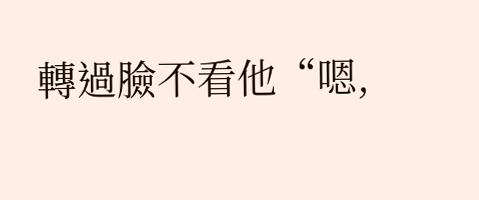轉過臉不看他“嗯,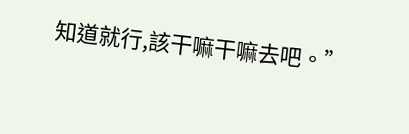知道就行,該干嘛干嘛去吧。”